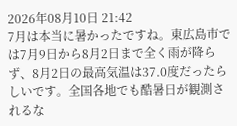2026年08月10日 21:42
7月は本当に暑かったですね。東広島市では7月9日から8月2日まで全く雨が降らず、8月2日の最高気温は37.0度だったらしいです。全国各地でも酷暑日が観測されるな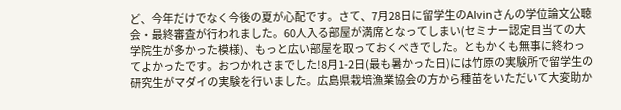ど、今年だけでなく今後の夏が心配です。さて、7月28日に留学生のAlvinさんの学位論文公聴会・最終審査が行われました。60人入る部屋が満席となってしまい(セミナー認定目当ての大学院生が多かった模様)、もっと広い部屋を取っておくべきでした。ともかくも無事に終わってよかったです。おつかれさまでした!8月1-2日(最も暑かった日)には竹原の実験所で留学生の研究生がマダイの実験を行いました。広島県栽培漁業協会の方から種苗をいただいて大変助か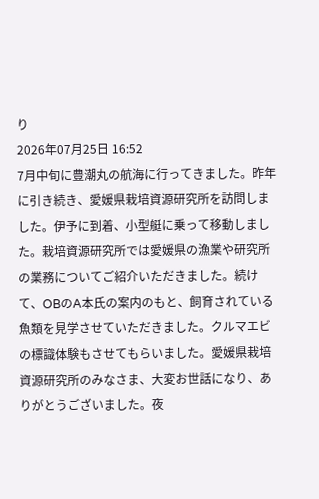り
2026年07月25日 16:52
7月中旬に豊潮丸の航海に行ってきました。昨年に引き続き、愛媛県栽培資源研究所を訪問しました。伊予に到着、小型艇に乗って移動しました。栽培資源研究所では愛媛県の漁業や研究所の業務についてご紹介いただきました。続けて、OBのA本氏の案内のもと、飼育されている魚類を見学させていただきました。クルマエビの標識体験もさせてもらいました。愛媛県栽培資源研究所のみなさま、大変お世話になり、ありがとうございました。夜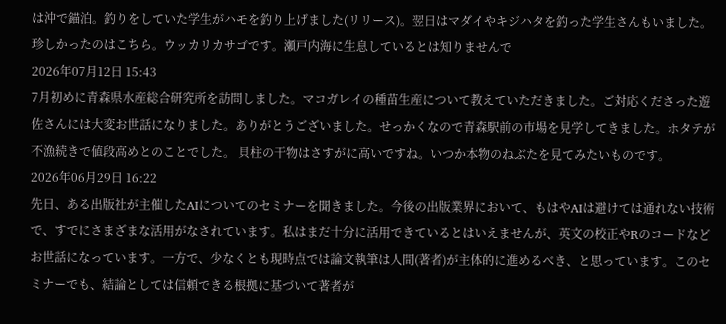は沖で錨泊。釣りをしていた学生がハモを釣り上げました(リリース)。翌日はマダイやキジハタを釣った学生さんもいました。珍しかったのはこちら。ウッカリカサゴです。瀬戸内海に生息しているとは知りませんで
2026年07月12日 15:43
7月初めに青森県水産総合研究所を訪問しました。マコガレイの種苗生産について教えていただきました。ご対応くださった遊佐さんには大変お世話になりました。ありがとうございました。せっかくなので青森駅前の市場を見学してきました。ホタテが不漁続きで値段高めとのことでした。 貝柱の干物はさすがに高いですね。いつか本物のねぶたを見てみたいものです。
2026年06月29日 16:22
先日、ある出版社が主催したAIについてのセミナーを聞きました。今後の出版業界において、もはやAIは避けては通れない技術で、すでにさまざまな活用がなされています。私はまだ十分に活用できているとはいえませんが、英文の校正やRのコードなどお世話になっています。一方で、少なくとも現時点では論文執筆は人間(著者)が主体的に進めるべき、と思っています。このセミナーでも、結論としては信頼できる根拠に基づいて著者が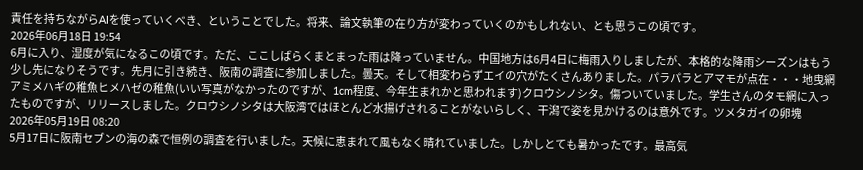責任を持ちながらAIを使っていくべき、ということでした。将来、論文執筆の在り方が変わっていくのかもしれない、とも思うこの頃です。
2026年06月18日 19:54
6月に入り、湿度が気になるこの頃です。ただ、ここしばらくまとまった雨は降っていません。中国地方は6月4日に梅雨入りしましたが、本格的な降雨シーズンはもう少し先になりそうです。先月に引き続き、阪南の調査に参加しました。曇天。そして相変わらずエイの穴がたくさんありました。パラパラとアマモが点在・・・地曳網アミメハギの稚魚ヒメハゼの稚魚(いい写真がなかったのですが、1cm程度、今年生まれかと思われます)クロウシノシタ。傷ついていました。学生さんのタモ網に入ったものですが、リリースしました。クロウシノシタは大阪湾ではほとんど水揚げされることがないらしく、干潟で姿を見かけるのは意外です。ツメタガイの卵塊
2026年05月19日 08:20
5月17日に阪南セブンの海の森で恒例の調査を行いました。天候に恵まれて風もなく晴れていました。しかしとても暑かったです。最高気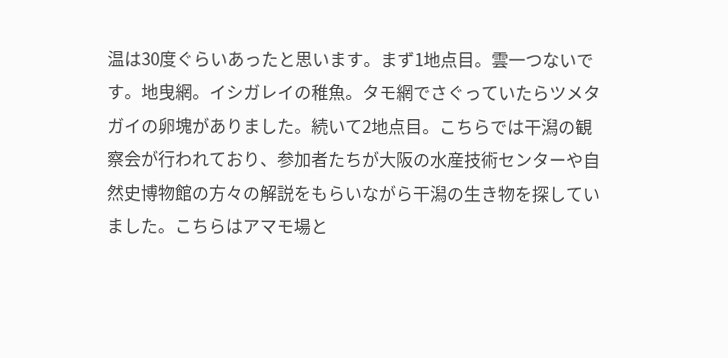温は30度ぐらいあったと思います。まず1地点目。雲一つないです。地曳網。イシガレイの稚魚。タモ網でさぐっていたらツメタガイの卵塊がありました。続いて2地点目。こちらでは干潟の観察会が行われており、参加者たちが大阪の水産技術センターや自然史博物館の方々の解説をもらいながら干潟の生き物を探していました。こちらはアマモ場と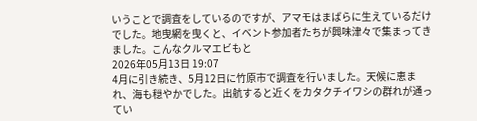いうことで調査をしているのですが、アマモはまばらに生えているだけでした。地曳網を曳くと、イベント参加者たちが興味津々で集まってきました。こんなクルマエビもと
2026年05月13日 19:07
4月に引き続き、5月12日に竹原市で調査を行いました。天候に恵まれ、海も穏やかでした。出航すると近くをカタクチイワシの群れが通ってい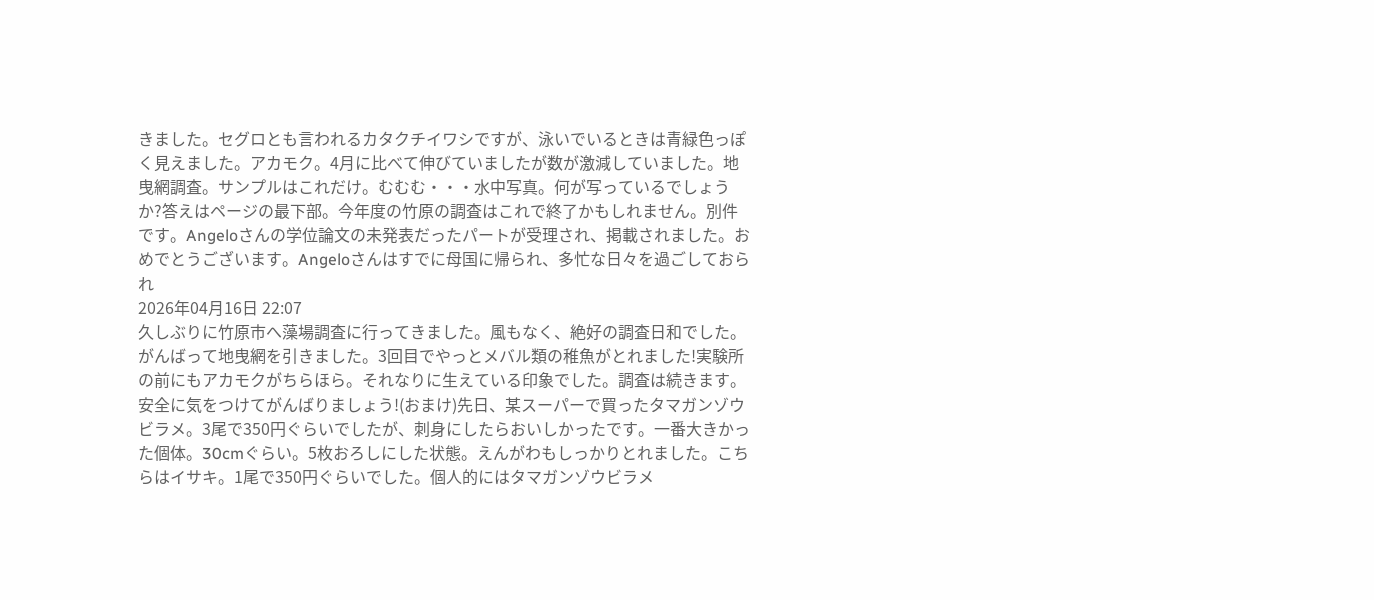きました。セグロとも言われるカタクチイワシですが、泳いでいるときは青緑色っぽく見えました。アカモク。4月に比べて伸びていましたが数が激減していました。地曳網調査。サンプルはこれだけ。むむむ・・・水中写真。何が写っているでしょうか?答えはページの最下部。今年度の竹原の調査はこれで終了かもしれません。別件です。Angeloさんの学位論文の未発表だったパートが受理され、掲載されました。おめでとうございます。Angeloさんはすでに母国に帰られ、多忙な日々を過ごしておられ
2026年04月16日 22:07
久しぶりに竹原市へ藻場調査に行ってきました。風もなく、絶好の調査日和でした。がんばって地曳網を引きました。3回目でやっとメバル類の稚魚がとれました!実験所の前にもアカモクがちらほら。それなりに生えている印象でした。調査は続きます。安全に気をつけてがんばりましょう!(おまけ)先日、某スーパーで買ったタマガンゾウビラメ。3尾で350円ぐらいでしたが、刺身にしたらおいしかったです。一番大きかった個体。30cmぐらい。5枚おろしにした状態。えんがわもしっかりとれました。こちらはイサキ。1尾で350円ぐらいでした。個人的にはタマガンゾウビラメ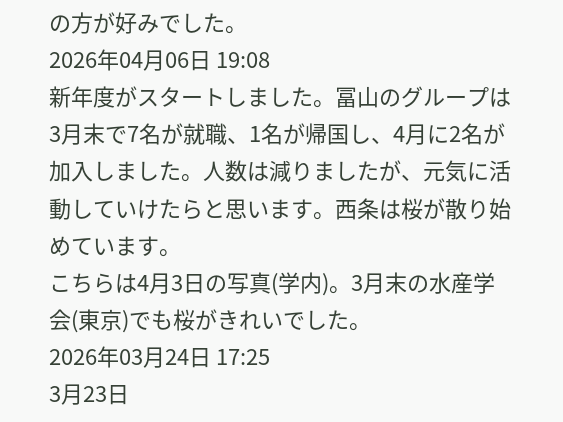の方が好みでした。
2026年04月06日 19:08
新年度がスタートしました。冨山のグループは3月末で7名が就職、1名が帰国し、4月に2名が加入しました。人数は減りましたが、元気に活動していけたらと思います。西条は桜が散り始めています。
こちらは4月3日の写真(学内)。3月末の水産学会(東京)でも桜がきれいでした。
2026年03月24日 17:25
3月23日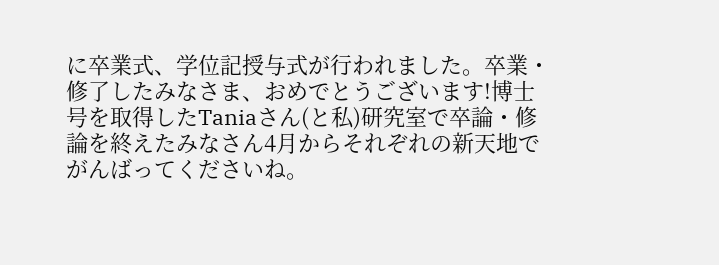に卒業式、学位記授与式が行われました。卒業・修了したみなさま、おめでとうございます!博士号を取得したTaniaさん(と私)研究室で卒論・修論を終えたみなさん4月からそれぞれの新天地でがんばってくださいね。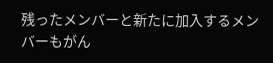残ったメンバーと新たに加入するメンバーもがん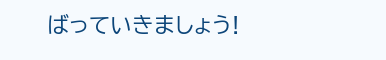ばっていきましょう!